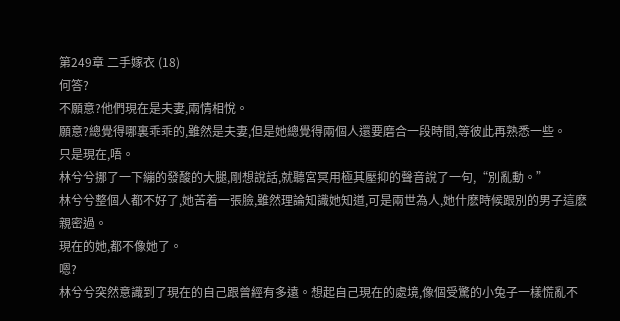第249章 二手嫁衣 (18)
何答?
不願意?他們現在是夫妻,兩情相悅。
願意?總覺得哪裏乖乖的,雖然是夫妻,但是她總覺得兩個人還要磨合一段時間,等彼此再熟悉一些。
只是現在,唔。
林兮兮挪了一下繃的發酸的大腿,剛想說話,就聽宮冥用極其壓抑的聲音說了一句,“別亂動。”
林兮兮整個人都不好了,她苦着一張臉,雖然理論知識她知道,可是兩世為人,她什麽時候跟別的男子這麽親密過。
現在的她,都不像她了。
嗯?
林兮兮突然意識到了現在的自己跟曾經有多遠。想起自己現在的處境,像個受驚的小兔子一樣慌亂不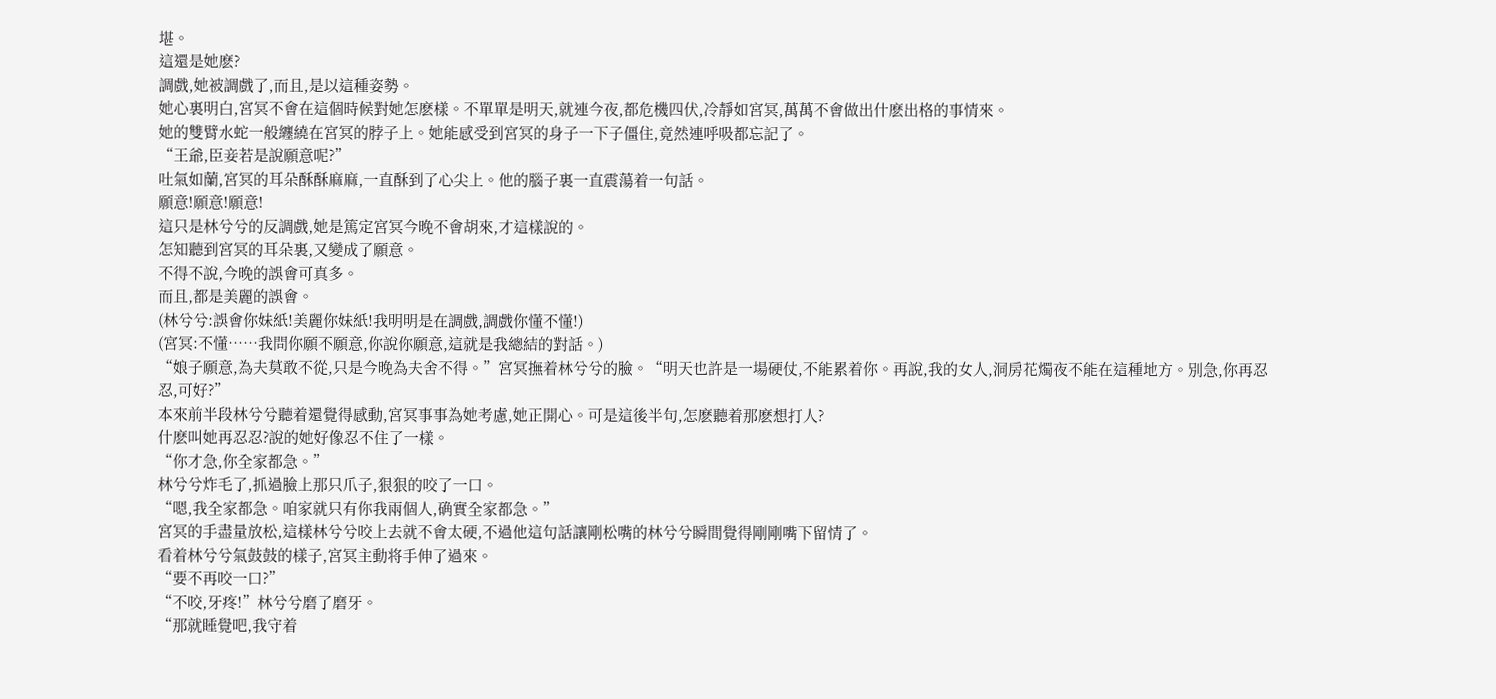堪。
這還是她麽?
調戲,她被調戲了,而且,是以這種姿勢。
她心裏明白,宮冥不會在這個時候對她怎麽樣。不單單是明天,就連今夜,都危機四伏,冷靜如宮冥,萬萬不會做出什麽出格的事情來。
她的雙臂水蛇一般纏繞在宮冥的脖子上。她能感受到宮冥的身子一下子僵住,竟然連呼吸都忘記了。
“王爺,臣妾若是說願意呢?”
吐氣如蘭,宮冥的耳朵酥酥麻麻,一直酥到了心尖上。他的腦子裏一直震蕩着一句話。
願意!願意!願意!
這只是林兮兮的反調戲,她是篤定宮冥今晚不會胡來,才這樣說的。
怎知聽到宮冥的耳朵裏,又變成了願意。
不得不說,今晚的誤會可真多。
而且,都是美麗的誤會。
(林兮兮:誤會你妹紙!美麗你妹紙!我明明是在調戲,調戲你懂不懂!)
(宮冥:不懂……我問你願不願意,你說你願意,這就是我總結的對話。)
“娘子願意,為夫莫敢不從,只是今晚為夫舍不得。”宮冥撫着林兮兮的臉。“明天也許是一場硬仗,不能累着你。再說,我的女人,洞房花燭夜不能在這種地方。別急,你再忍忍,可好?”
本來前半段林兮兮聽着還覺得感動,宮冥事事為她考慮,她正開心。可是這後半句,怎麽聽着那麽想打人?
什麽叫她再忍忍?說的她好像忍不住了一樣。
“你才急,你全家都急。”
林兮兮炸毛了,抓過臉上那只爪子,狠狠的咬了一口。
“嗯,我全家都急。咱家就只有你我兩個人,确實全家都急。”
宮冥的手盡量放松,這樣林兮兮咬上去就不會太硬,不過他這句話讓剛松嘴的林兮兮瞬間覺得剛剛嘴下留情了。
看着林兮兮氣鼓鼓的樣子,宮冥主動将手伸了過來。
“要不再咬一口?”
“不咬,牙疼!”林兮兮磨了磨牙。
“那就睡覺吧,我守着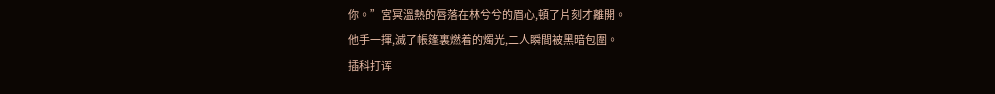你。”宮冥溫熱的唇落在林兮兮的眉心,頓了片刻才離開。
他手一揮,滅了帳篷裏燃着的燭光,二人瞬間被黑暗包圍。
插科打诨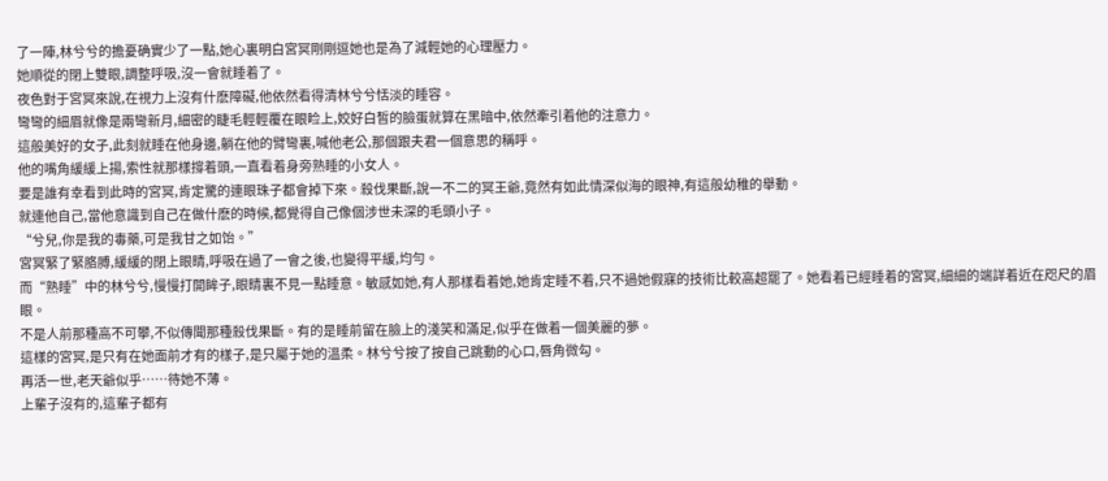了一陣,林兮兮的擔憂确實少了一點,她心裏明白宮冥剛剛逗她也是為了減輕她的心理壓力。
她順從的閉上雙眼,調整呼吸,沒一會就睡着了。
夜色對于宮冥來說,在視力上沒有什麽障礙,他依然看得清林兮兮恬淡的睡容。
彎彎的細眉就像是兩彎新月,細密的睫毛輕輕覆在眼睑上,姣好白皙的臉蛋就算在黑暗中,依然牽引着他的注意力。
這般美好的女子,此刻就睡在他身邊,躺在他的臂彎裏,喊他老公,那個跟夫君一個意思的稱呼。
他的嘴角緩緩上揚,索性就那樣撐着頭,一直看着身旁熟睡的小女人。
要是誰有幸看到此時的宮冥,肯定驚的連眼珠子都會掉下來。殺伐果斷,說一不二的冥王爺,竟然有如此情深似海的眼神,有這般幼稚的舉動。
就連他自己,當他意識到自己在做什麽的時候,都覺得自己像個涉世未深的毛頭小子。
“兮兒,你是我的毒藥,可是我甘之如饴。”
宮冥緊了緊胳膊,緩緩的閉上眼睛,呼吸在過了一會之後,也變得平緩,均勻。
而“熟睡”中的林兮兮,慢慢打開眸子,眼睛裏不見一點睡意。敏感如她,有人那樣看着她,她肯定睡不着,只不過她假寐的技術比較高超罷了。她看着已經睡着的宮冥,細細的端詳着近在咫尺的眉眼。
不是人前那種高不可攀,不似傳聞那種殺伐果斷。有的是睡前留在臉上的淺笑和滿足,似乎在做着一個美麗的夢。
這樣的宮冥,是只有在她面前才有的樣子,是只屬于她的溫柔。林兮兮按了按自己跳動的心口,唇角微勾。
再活一世,老天爺似乎……待她不薄。
上輩子沒有的,這輩子都有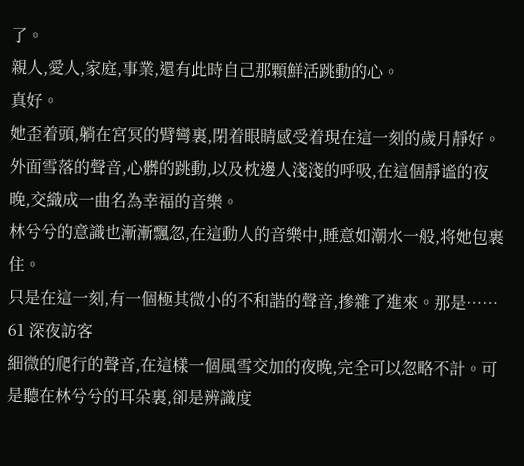了。
親人,愛人,家庭,事業,還有此時自己那顆鮮活跳動的心。
真好。
她歪着頭,躺在宮冥的臂彎裏,閉着眼睛感受着現在這一刻的歲月靜好。
外面雪落的聲音,心髒的跳動,以及枕邊人淺淺的呼吸,在這個靜谧的夜晚,交織成一曲名為幸福的音樂。
林兮兮的意識也漸漸飄忽,在這動人的音樂中,睡意如潮水一般,将她包裹住。
只是在這一刻,有一個極其微小的不和諧的聲音,摻雜了進來。那是……
61 深夜訪客
細微的爬行的聲音,在這樣一個風雪交加的夜晚,完全可以忽略不計。可是聽在林兮兮的耳朵裏,卻是辨識度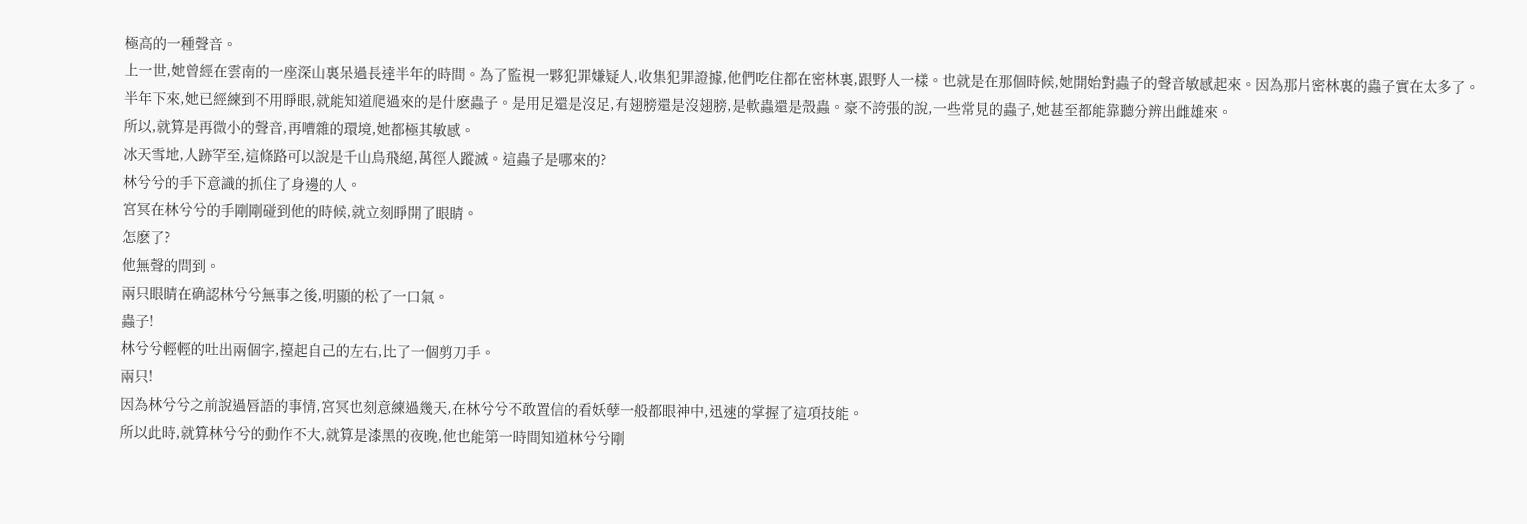極高的一種聲音。
上一世,她曾經在雲南的一座深山裏呆過長達半年的時間。為了監視一夥犯罪嫌疑人,收集犯罪證據,他們吃住都在密林裏,跟野人一樣。也就是在那個時候,她開始對蟲子的聲音敏感起來。因為那片密林裏的蟲子實在太多了。
半年下來,她已經練到不用睜眼,就能知道爬過來的是什麽蟲子。是用足還是沒足,有翅膀還是沒翅膀,是軟蟲還是殼蟲。豪不誇張的說,一些常見的蟲子,她甚至都能靠聽分辨出雌雄來。
所以,就算是再微小的聲音,再嘈雜的環境,她都極其敏感。
冰天雪地,人跡罕至,這條路可以說是千山鳥飛絕,萬徑人蹤滅。這蟲子是哪來的?
林兮兮的手下意識的抓住了身邊的人。
宮冥在林兮兮的手剛剛碰到他的時候,就立刻睜開了眼睛。
怎麽了?
他無聲的問到。
兩只眼睛在确認林兮兮無事之後,明顯的松了一口氣。
蟲子!
林兮兮輕輕的吐出兩個字,擡起自己的左右,比了一個剪刀手。
兩只!
因為林兮兮之前說過唇語的事情,宮冥也刻意練過幾天,在林兮兮不敢置信的看妖孽一般都眼神中,迅速的掌握了這項技能。
所以此時,就算林兮兮的動作不大,就算是漆黑的夜晚,他也能第一時間知道林兮兮剛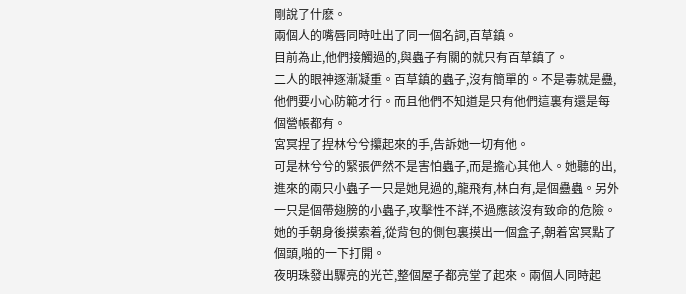剛說了什麽。
兩個人的嘴唇同時吐出了同一個名詞,百草鎮。
目前為止,他們接觸過的,與蟲子有關的就只有百草鎮了。
二人的眼神逐漸凝重。百草鎮的蟲子,沒有簡單的。不是毒就是蠱,他們要小心防範才行。而且他們不知道是只有他們這裏有還是每個營帳都有。
宮冥捏了捏林兮兮攥起來的手,告訴她一切有他。
可是林兮兮的緊張俨然不是害怕蟲子,而是擔心其他人。她聽的出,進來的兩只小蟲子一只是她見過的,龍飛有,林白有,是個蠱蟲。另外一只是個帶翅膀的小蟲子,攻擊性不詳,不過應該沒有致命的危險。
她的手朝身後摸索着,從背包的側包裏摸出一個盒子,朝着宮冥點了個頭,啪的一下打開。
夜明珠發出驟亮的光芒,整個屋子都亮堂了起來。兩個人同時起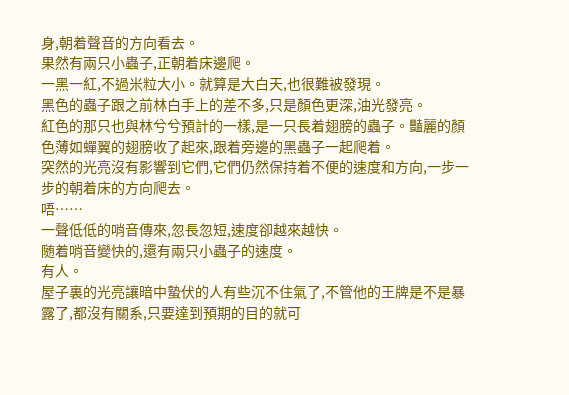身,朝着聲音的方向看去。
果然有兩只小蟲子,正朝着床邊爬。
一黑一紅,不過米粒大小。就算是大白天,也很難被發現。
黑色的蟲子跟之前林白手上的差不多,只是顏色更深,油光發亮。
紅色的那只也與林兮兮預計的一樣,是一只長着翅膀的蟲子。豔麗的顏色薄如蟬翼的翅膀收了起來,跟着旁邊的黑蟲子一起爬着。
突然的光亮沒有影響到它們,它們仍然保持着不便的速度和方向,一步一步的朝着床的方向爬去。
唔……
一聲低低的哨音傳來,忽長忽短,速度卻越來越快。
随着哨音變快的,還有兩只小蟲子的速度。
有人。
屋子裏的光亮讓暗中蟄伏的人有些沉不住氣了,不管他的王牌是不是暴露了,都沒有關系,只要達到預期的目的就可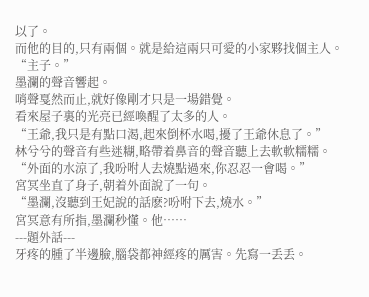以了。
而他的目的,只有兩個。就是給這兩只可愛的小家夥找個主人。
“主子。”
墨瀾的聲音響起。
哨聲戛然而止,就好像剛才只是一場錯覺。
看來屋子裏的光亮已經喚醒了太多的人。
“王爺,我只是有點口渴,起來倒杯水喝,擾了王爺休息了。”
林兮兮的聲音有些迷糊,略帶着鼻音的聲音聽上去軟軟糯糯。
“外面的水涼了,我吩咐人去燒點過來,你忍忍一會喝。”
宮冥坐直了身子,朝着外面說了一句。
“墨瀾,沒聽到王妃說的話麽?吩咐下去,燒水。”
宮冥意有所指,墨瀾秒懂。他……
---題外話---
牙疼的腫了半邊臉,腦袋都神經疼的厲害。先寫一丢丢。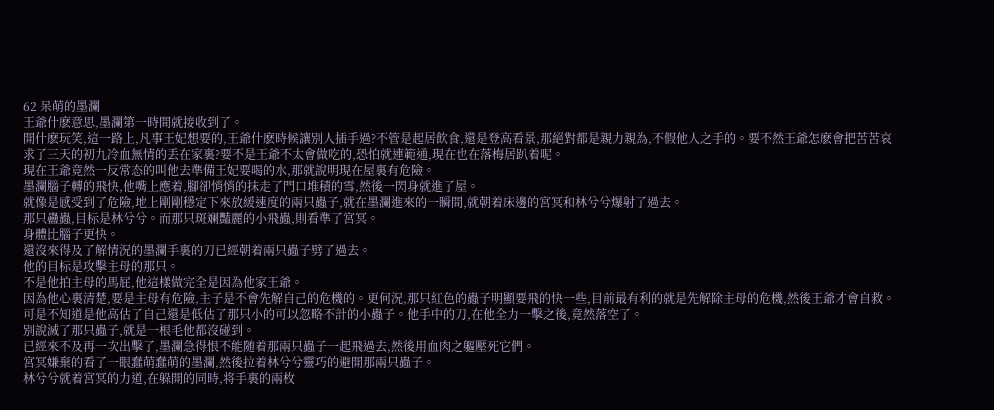62 呆萌的墨瀾
王爺什麽意思,墨瀾第一時間就接收到了。
開什麽玩笑,這一路上,凡事王妃想要的,王爺什麽時候讓別人插手過?不管是起居飲食,還是登高看景,那絕對都是親力親為,不假他人之手的。要不然王爺怎麽會把苦苦哀求了三天的初九冷血無情的丢在家裏?要不是王爺不太會做吃的,恐怕就連範通,現在也在落梅居趴着呢。
現在王爺竟然一反常态的叫他去準備王妃要喝的水,那就說明現在屋裏有危險。
墨瀾腦子轉的飛快,他嘴上應着,腳卻悄悄的抹走了門口堆積的雪,然後一閃身就進了屋。
就像是感受到了危險,地上剛剛穩定下來放緩速度的兩只蟲子,就在墨瀾進來的一瞬間,就朝着床邊的宮冥和林兮兮爆射了過去。
那只蠱蟲,目标是林兮兮。而那只斑斓豔麗的小飛蟲,則看準了宮冥。
身體比腦子更快。
還沒來得及了解情況的墨瀾手裏的刀已經朝着兩只蟲子劈了過去。
他的目标是攻擊主母的那只。
不是他拍主母的馬屁,他這樣做完全是因為他家王爺。
因為他心裏清楚,要是主母有危險,主子是不會先解自己的危機的。更何況,那只紅色的蟲子明顯要飛的快一些,目前最有利的就是先解除主母的危機,然後王爺才會自救。
可是不知道是他高估了自己還是低估了那只小的可以忽略不計的小蟲子。他手中的刀,在他全力一擊之後,竟然落空了。
別說滅了那只蟲子,就是一根毛他都沒碰到。
已經來不及再一次出擊了,墨瀾急得恨不能随着那兩只蟲子一起飛過去,然後用血肉之軀壓死它們。
宮冥嫌棄的看了一眼蠢萌蠢萌的墨瀾,然後拉着林兮兮靈巧的避開那兩只蟲子。
林兮兮就着宮冥的力道,在躲開的同時,将手裏的兩枚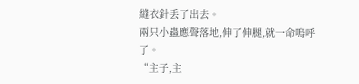縫衣針丢了出去。
兩只小蟲應聲落地,伸了伸腿,就一命嗚呼了。
“主子,主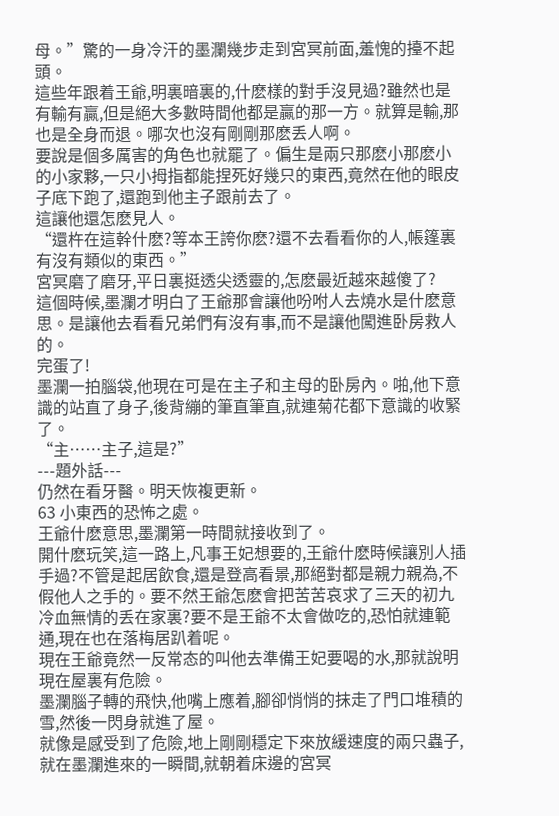母。”驚的一身冷汗的墨瀾幾步走到宮冥前面,羞愧的擡不起頭。
這些年跟着王爺,明裏暗裏的,什麽樣的對手沒見過?雖然也是有輸有贏,但是絕大多數時間他都是贏的那一方。就算是輸,那也是全身而退。哪次也沒有剛剛那麽丢人啊。
要說是個多厲害的角色也就罷了。偏生是兩只那麽小那麽小的小家夥,一只小拇指都能捏死好幾只的東西,竟然在他的眼皮子底下跑了,還跑到他主子跟前去了。
這讓他還怎麽見人。
“還杵在這幹什麽?等本王誇你麽?還不去看看你的人,帳篷裏有沒有類似的東西。”
宮冥磨了磨牙,平日裏挺透尖透靈的,怎麽最近越來越傻了?
這個時候,墨瀾才明白了王爺那會讓他吩咐人去燒水是什麽意思。是讓他去看看兄弟們有沒有事,而不是讓他闖進卧房救人的。
完蛋了!
墨瀾一拍腦袋,他現在可是在主子和主母的卧房內。啪,他下意識的站直了身子,後背繃的筆直筆直,就連菊花都下意識的收緊了。
“主……主子,這是?”
---題外話---
仍然在看牙醫。明天恢複更新。
63 小東西的恐怖之處。
王爺什麽意思,墨瀾第一時間就接收到了。
開什麽玩笑,這一路上,凡事王妃想要的,王爺什麽時候讓別人插手過?不管是起居飲食,還是登高看景,那絕對都是親力親為,不假他人之手的。要不然王爺怎麽會把苦苦哀求了三天的初九冷血無情的丢在家裏?要不是王爺不太會做吃的,恐怕就連範通,現在也在落梅居趴着呢。
現在王爺竟然一反常态的叫他去準備王妃要喝的水,那就說明現在屋裏有危險。
墨瀾腦子轉的飛快,他嘴上應着,腳卻悄悄的抹走了門口堆積的雪,然後一閃身就進了屋。
就像是感受到了危險,地上剛剛穩定下來放緩速度的兩只蟲子,就在墨瀾進來的一瞬間,就朝着床邊的宮冥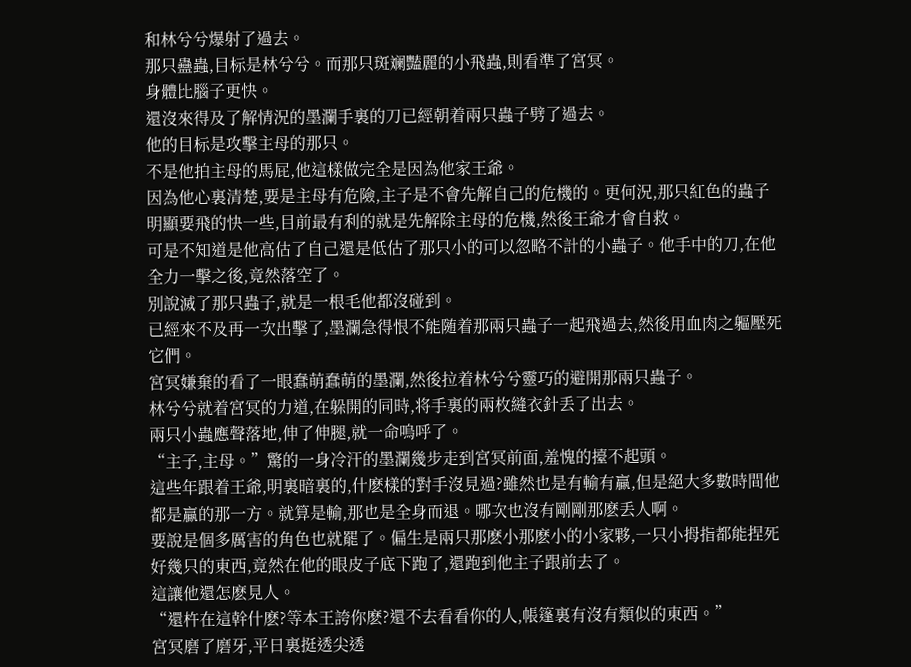和林兮兮爆射了過去。
那只蠱蟲,目标是林兮兮。而那只斑斓豔麗的小飛蟲,則看準了宮冥。
身體比腦子更快。
還沒來得及了解情況的墨瀾手裏的刀已經朝着兩只蟲子劈了過去。
他的目标是攻擊主母的那只。
不是他拍主母的馬屁,他這樣做完全是因為他家王爺。
因為他心裏清楚,要是主母有危險,主子是不會先解自己的危機的。更何況,那只紅色的蟲子明顯要飛的快一些,目前最有利的就是先解除主母的危機,然後王爺才會自救。
可是不知道是他高估了自己還是低估了那只小的可以忽略不計的小蟲子。他手中的刀,在他全力一擊之後,竟然落空了。
別說滅了那只蟲子,就是一根毛他都沒碰到。
已經來不及再一次出擊了,墨瀾急得恨不能随着那兩只蟲子一起飛過去,然後用血肉之軀壓死它們。
宮冥嫌棄的看了一眼蠢萌蠢萌的墨瀾,然後拉着林兮兮靈巧的避開那兩只蟲子。
林兮兮就着宮冥的力道,在躲開的同時,将手裏的兩枚縫衣針丢了出去。
兩只小蟲應聲落地,伸了伸腿,就一命嗚呼了。
“主子,主母。”驚的一身冷汗的墨瀾幾步走到宮冥前面,羞愧的擡不起頭。
這些年跟着王爺,明裏暗裏的,什麽樣的對手沒見過?雖然也是有輸有贏,但是絕大多數時間他都是贏的那一方。就算是輸,那也是全身而退。哪次也沒有剛剛那麽丢人啊。
要說是個多厲害的角色也就罷了。偏生是兩只那麽小那麽小的小家夥,一只小拇指都能捏死好幾只的東西,竟然在他的眼皮子底下跑了,還跑到他主子跟前去了。
這讓他還怎麽見人。
“還杵在這幹什麽?等本王誇你麽?還不去看看你的人,帳篷裏有沒有類似的東西。”
宮冥磨了磨牙,平日裏挺透尖透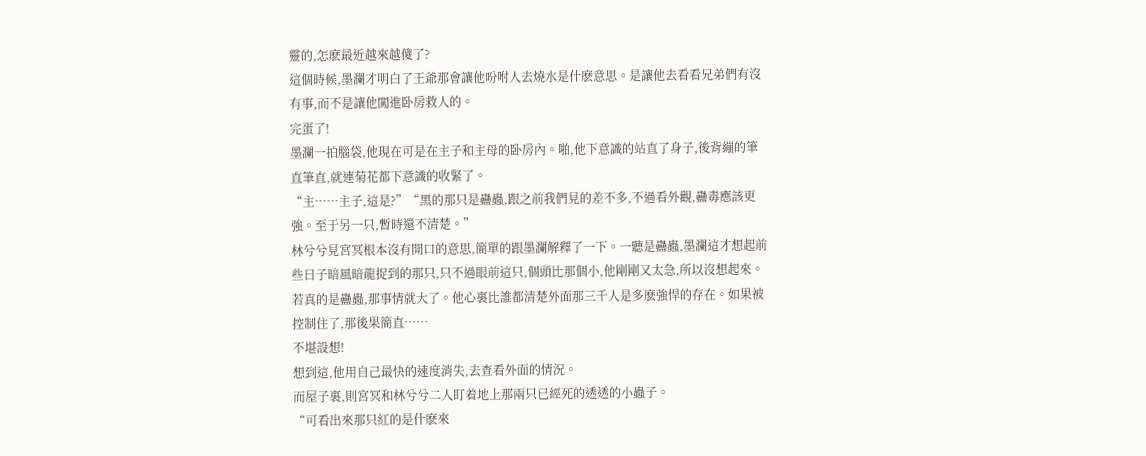靈的,怎麽最近越來越傻了?
這個時候,墨瀾才明白了王爺那會讓他吩咐人去燒水是什麽意思。是讓他去看看兄弟們有沒有事,而不是讓他闖進卧房救人的。
完蛋了!
墨瀾一拍腦袋,他現在可是在主子和主母的卧房內。啪,他下意識的站直了身子,後背繃的筆直筆直,就連菊花都下意識的收緊了。
“主……主子,這是?”“黑的那只是蠱蟲,跟之前我們見的差不多,不過看外觀,蠱毒應該更強。至于另一只,暫時還不清楚。”
林兮兮見宮冥根本沒有開口的意思,簡單的跟墨瀾解釋了一下。一聽是蠱蟲,墨瀾這才想起前些日子暗風暗龍捉到的那只,只不過眼前這只,個頭比那個小,他剛剛又太急,所以沒想起來。
若真的是蠱蟲,那事情就大了。他心裏比誰都清楚外面那三千人是多麽強悍的存在。如果被控制住了,那後果簡直……
不堪設想!
想到這,他用自己最快的速度消失,去查看外面的情況。
而屋子裏,則宮冥和林兮兮二人盯着地上那兩只已經死的透透的小蟲子。
“可看出來那只紅的是什麽來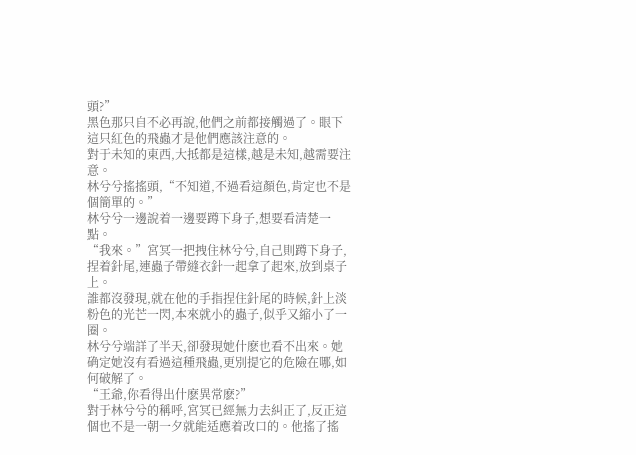頭?”
黑色那只自不必再說,他們之前都接觸過了。眼下這只紅色的飛蟲才是他們應該注意的。
對于未知的東西,大抵都是這樣,越是未知,越需要注意。
林兮兮搖搖頭,“不知道,不過看這顏色,肯定也不是個簡單的。”
林兮兮一邊說着一邊要蹲下身子,想要看清楚一點。
“我來。”宮冥一把拽住林兮兮,自己則蹲下身子,捏着針尾,連蟲子帶縫衣針一起拿了起來,放到桌子上。
誰都沒發現,就在他的手指捏住針尾的時候,針上淡粉色的光芒一閃,本來就小的蟲子,似乎又縮小了一圈。
林兮兮端詳了半天,卻發現她什麽也看不出來。她确定她沒有看過這種飛蟲,更別提它的危險在哪,如何破解了。
“王爺,你看得出什麽異常麽?”
對于林兮兮的稱呼,宮冥已經無力去糾正了,反正這個也不是一朝一夕就能适應着改口的。他搖了搖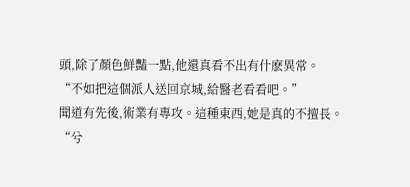頭,除了顏色鮮豔一點,他還真看不出有什麽異常。
“不如把這個派人送回京城,給醫老看看吧。”
聞道有先後,術業有專攻。這種東西,她是真的不擅長。
“兮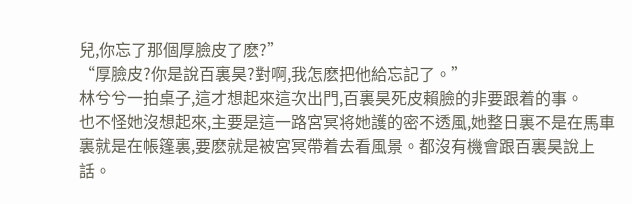兒,你忘了那個厚臉皮了麽?”
“厚臉皮?你是說百裏昊?對啊,我怎麽把他給忘記了。”
林兮兮一拍桌子,這才想起來這次出門,百裏昊死皮賴臉的非要跟着的事。
也不怪她沒想起來,主要是這一路宮冥将她護的密不透風,她整日裏不是在馬車裏就是在帳篷裏,要麽就是被宮冥帶着去看風景。都沒有機會跟百裏昊說上話。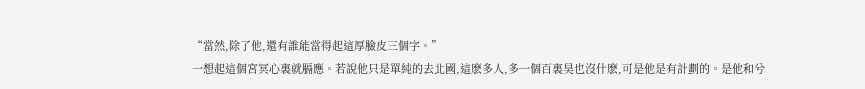“當然,除了他,還有誰能當得起這厚臉皮三個字。”
一想起這個宮冥心裏就膈應。若說他只是單純的去北國,這麽多人,多一個百裏昊也沒什麽,可是他是有計劃的。是他和兮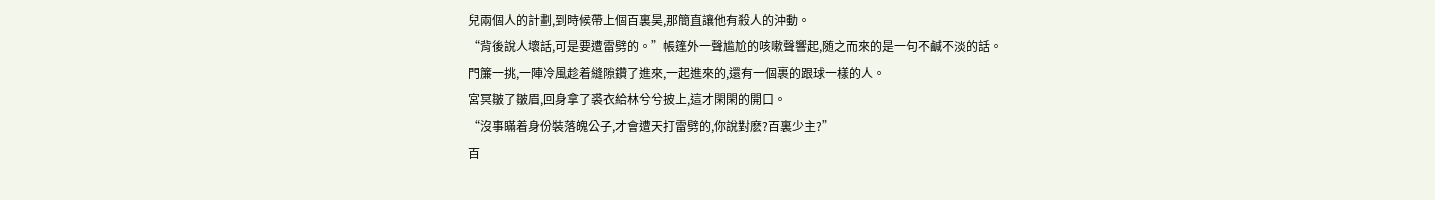兒兩個人的計劃,到時候帶上個百裏昊,那簡直讓他有殺人的沖動。
“背後說人壞話,可是要遭雷劈的。”帳篷外一聲尴尬的咳嗽聲響起,随之而來的是一句不鹹不淡的話。
門簾一挑,一陣冷風趁着縫隙鑽了進來,一起進來的,還有一個裹的跟球一樣的人。
宮冥皺了皺眉,回身拿了裘衣給林兮兮披上,這才閑閑的開口。
“沒事瞞着身份裝落魄公子,才會遭天打雷劈的,你說對麽?百裏少主?”
百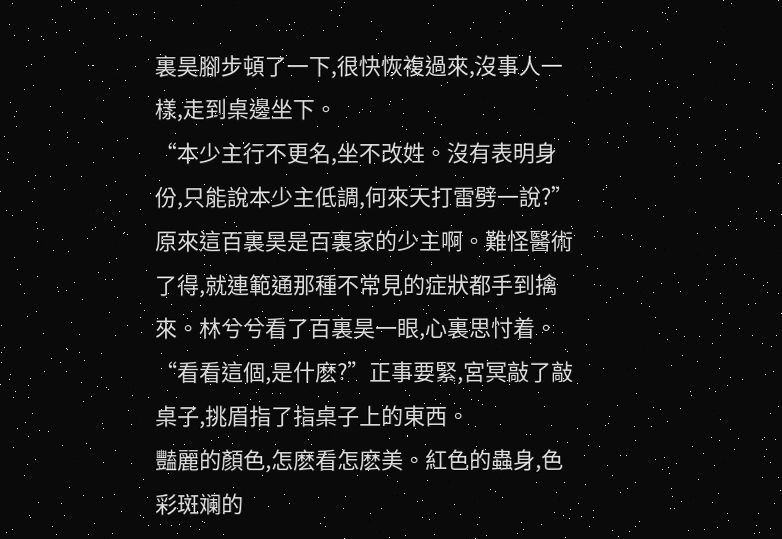裏昊腳步頓了一下,很快恢複過來,沒事人一樣,走到桌邊坐下。
“本少主行不更名,坐不改姓。沒有表明身份,只能說本少主低調,何來天打雷劈一說?”
原來這百裏昊是百裏家的少主啊。難怪醫術了得,就連範通那種不常見的症狀都手到擒來。林兮兮看了百裏昊一眼,心裏思忖着。
“看看這個,是什麽?”正事要緊,宮冥敲了敲桌子,挑眉指了指桌子上的東西。
豔麗的顏色,怎麽看怎麽美。紅色的蟲身,色彩斑斓的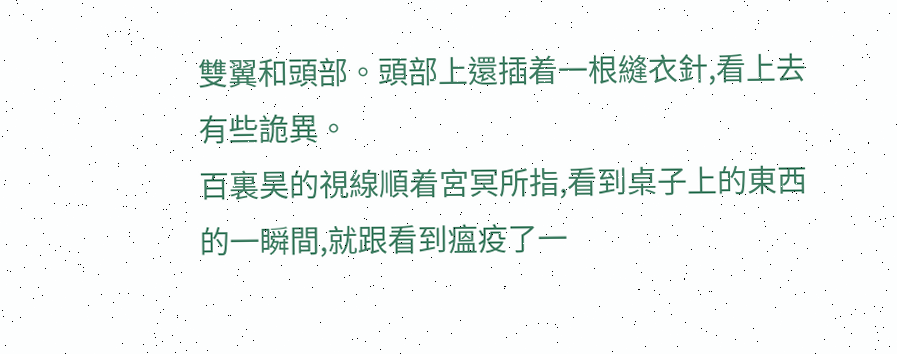雙翼和頭部。頭部上還插着一根縫衣針,看上去有些詭異。
百裏昊的視線順着宮冥所指,看到桌子上的東西的一瞬間,就跟看到瘟疫了一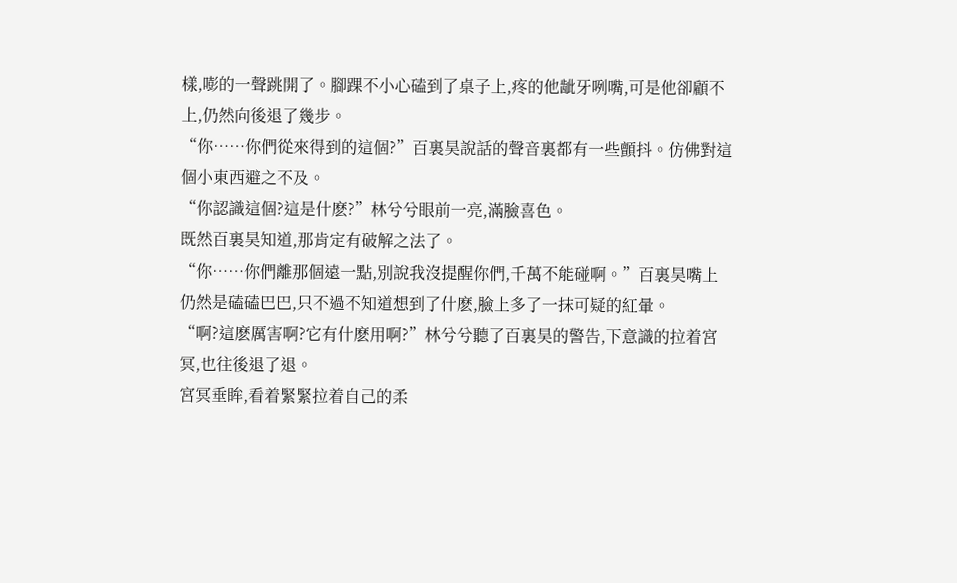樣,嘭的一聲跳開了。腳踝不小心磕到了桌子上,疼的他龇牙咧嘴,可是他卻顧不上,仍然向後退了幾步。
“你……你們從來得到的這個?”百裏昊說話的聲音裏都有一些顫抖。仿佛對這個小東西避之不及。
“你認識這個?這是什麽?”林兮兮眼前一亮,滿臉喜色。
既然百裏昊知道,那肯定有破解之法了。
“你……你們離那個遠一點,別說我沒提醒你們,千萬不能碰啊。”百裏昊嘴上仍然是磕磕巴巴,只不過不知道想到了什麽,臉上多了一抹可疑的紅暈。
“啊?這麽厲害啊?它有什麽用啊?”林兮兮聽了百裏昊的警告,下意識的拉着宮冥,也往後退了退。
宮冥垂眸,看着緊緊拉着自己的柔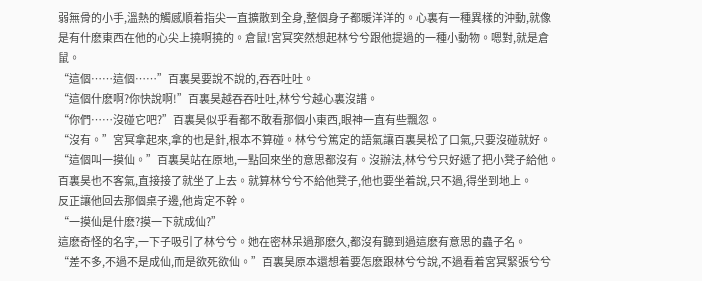弱無骨的小手,溫熱的觸感順着指尖一直擴散到全身,整個身子都暖洋洋的。心裏有一種異樣的沖動,就像是有什麽東西在他的心尖上撓啊撓的。倉鼠!宮冥突然想起林兮兮跟他提過的一種小動物。嗯對,就是倉鼠。
“這個……這個……”百裏昊要說不說的,吞吞吐吐。
“這個什麽啊?你快說啊!”百裏昊越吞吞吐吐,林兮兮越心裏沒譜。
“你們……沒碰它吧?”百裏昊似乎看都不敢看那個小東西,眼神一直有些飄忽。
“沒有。”宮冥拿起來,拿的也是針,根本不算碰。林兮兮篤定的語氣讓百裏昊松了口氣,只要沒碰就好。
“這個叫一摸仙。”百裏昊站在原地,一點回來坐的意思都沒有。沒辦法,林兮兮只好遞了把小凳子給他。
百裏昊也不客氣,直接接了就坐了上去。就算林兮兮不給他凳子,他也要坐着說,只不過,得坐到地上。
反正讓他回去那個桌子邊,他肯定不幹。
“一摸仙是什麽?摸一下就成仙?”
這麽奇怪的名字,一下子吸引了林兮兮。她在密林呆過那麽久,都沒有聽到過這麽有意思的蟲子名。
“差不多,不過不是成仙,而是欲死欲仙。”百裏昊原本還想着要怎麽跟林兮兮說,不過看着宮冥緊張兮兮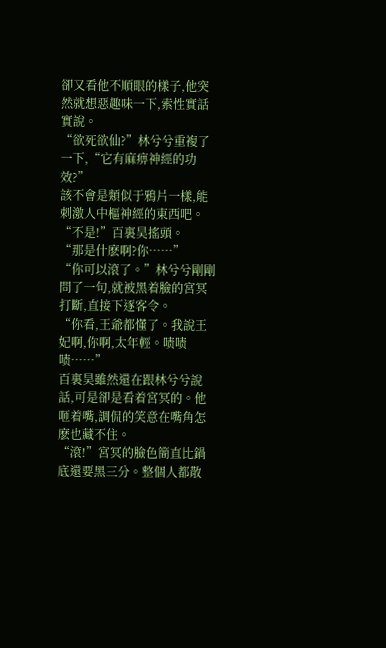卻又看他不順眼的樣子,他突然就想惡趣味一下,索性實話實說。
“欲死欲仙?”林兮兮重複了一下,“它有麻痹神經的功效?”
該不會是類似于鴉片一樣,能刺激人中樞神經的東西吧。
“不是!”百裏昊搖頭。
“那是什麽啊?你……”
“你可以滾了。”林兮兮剛剛問了一句,就被黑着臉的宮冥打斷,直接下逐客令。
“你看,王爺都懂了。我說王妃啊,你啊,太年輕。啧啧啧……”
百裏昊雖然還在跟林兮兮說話,可是卻是看着宮冥的。他咂着嘴,調侃的笑意在嘴角怎麽也藏不住。
“滾!”宮冥的臉色簡直比鍋底還要黑三分。整個人都散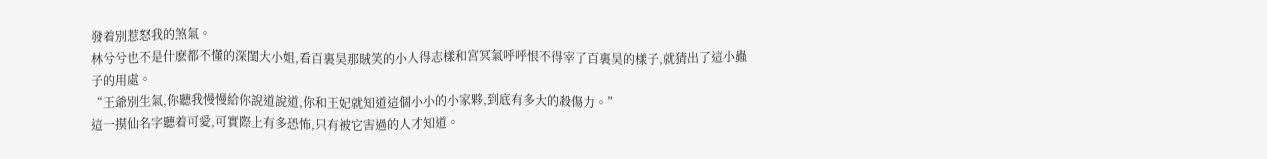發着別惹怒我的煞氣。
林兮兮也不是什麽都不懂的深閨大小姐,看百裏昊那賊笑的小人得志樣和宮冥氣呼呼恨不得宰了百裏昊的樣子,就猜出了這小蟲子的用處。
“王爺別生氣,你聽我慢慢給你說道說道,你和王妃就知道這個小小的小家夥,到底有多大的殺傷力。”
這一摸仙名字聽着可愛,可實際上有多恐怖,只有被它害過的人才知道。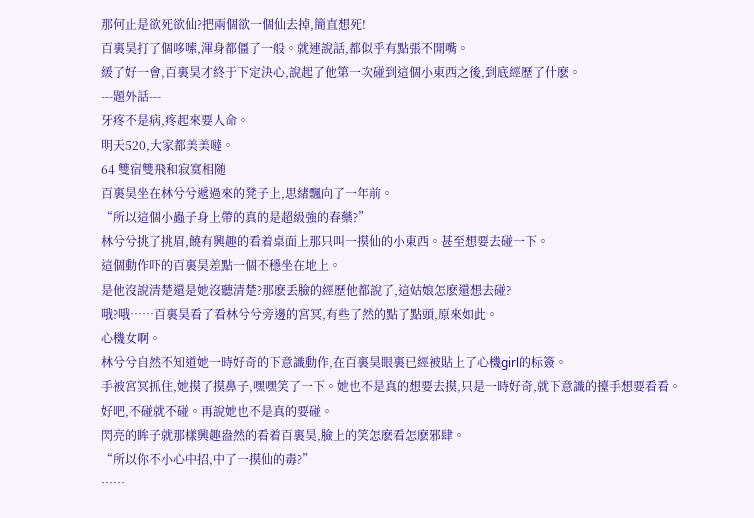那何止是欲死欲仙?把兩個欲一個仙去掉,簡直想死!
百裏昊打了個哆嗦,渾身都僵了一般。就連說話,都似乎有點張不開嘴。
緩了好一會,百裏昊才終于下定決心,說起了他第一次碰到這個小東西之後,到底經歷了什麽。
---題外話---
牙疼不是病,疼起來要人命。
明天520,大家都美美噠。
64 雙宿雙飛和寂寞相随
百裏昊坐在林兮兮遞過來的凳子上,思緒飄向了一年前。
“所以這個小蟲子身上帶的真的是超級強的春藥?”
林兮兮挑了挑眉,饒有興趣的看着桌面上那只叫一摸仙的小東西。甚至想要去碰一下。
這個動作吓的百裏昊差點一個不穩坐在地上。
是他沒說清楚還是她沒聽清楚?那麽丢臉的經歷他都說了,這姑娘怎麽還想去碰?
哦?哦……百裏昊看了看林兮兮旁邊的宮冥,有些了然的點了點頭,原來如此。
心機女啊。
林兮兮自然不知道她一時好奇的下意識動作,在百裏昊眼裏已經被貼上了心機girl的标簽。
手被宮冥抓住,她摸了摸鼻子,嘿嘿笑了一下。她也不是真的想要去摸,只是一時好奇,就下意識的擡手想要看看。
好吧,不碰就不碰。再說她也不是真的要碰。
閃亮的眸子就那樣興趣盎然的看着百裏昊,臉上的笑怎麽看怎麽邪肆。
“所以你不小心中招,中了一摸仙的毒?”
……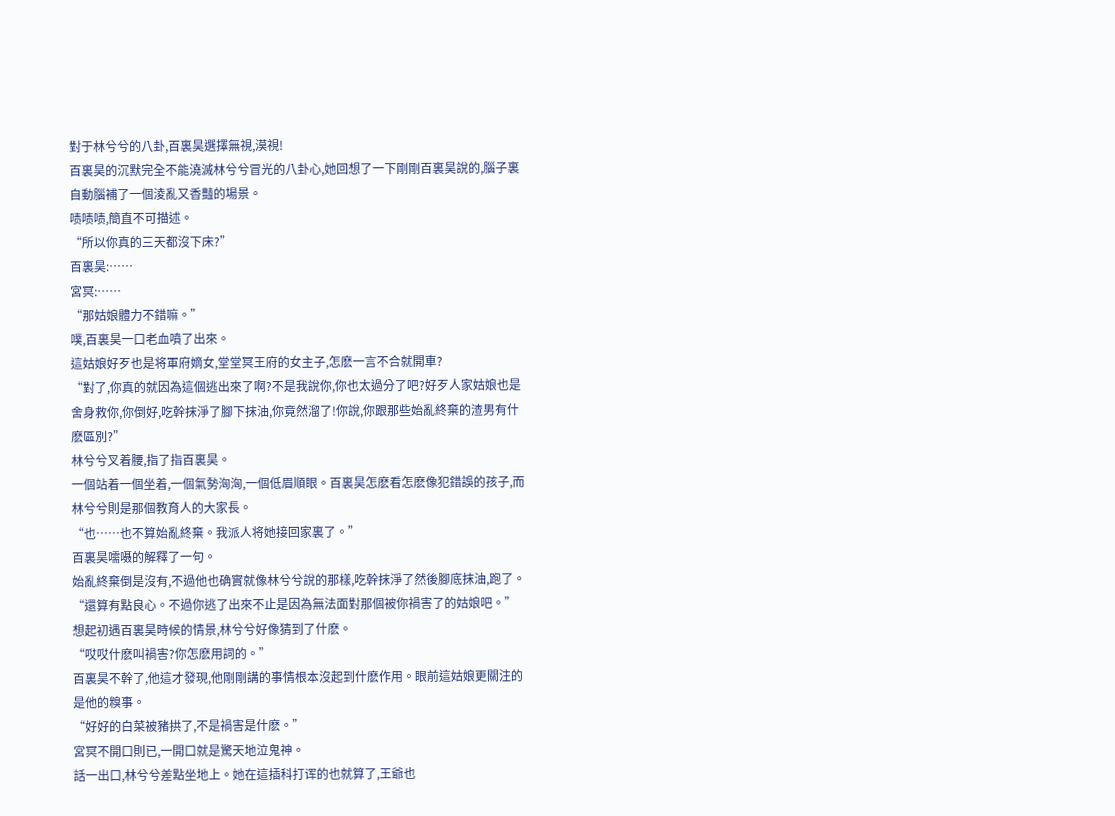對于林兮兮的八卦,百裏昊選擇無視,漠視!
百裏昊的沉默完全不能澆滅林兮兮冒光的八卦心,她回想了一下剛剛百裏昊說的,腦子裏自動腦補了一個淩亂又香豔的場景。
啧啧啧,簡直不可描述。
“所以你真的三天都沒下床?”
百裏昊:……
宮冥:……
“那姑娘體力不錯嘛。”
噗,百裏昊一口老血噴了出來。
這姑娘好歹也是将軍府嫡女,堂堂冥王府的女主子,怎麽一言不合就開車?
“對了,你真的就因為這個逃出來了啊?不是我說你,你也太過分了吧?好歹人家姑娘也是舍身救你,你倒好,吃幹抹淨了腳下抹油,你竟然溜了!你說,你跟那些始亂終棄的渣男有什麽區別?”
林兮兮叉着腰,指了指百裏昊。
一個站着一個坐着,一個氣勢洶洶,一個低眉順眼。百裏昊怎麽看怎麽像犯錯誤的孩子,而林兮兮則是那個教育人的大家長。
“也……也不算始亂終棄。我派人将她接回家裏了。”
百裏昊嚅嗫的解釋了一句。
始亂終棄倒是沒有,不過他也确實就像林兮兮說的那樣,吃幹抹淨了然後腳底抹油,跑了。
“還算有點良心。不過你逃了出來不止是因為無法面對那個被你禍害了的姑娘吧。”
想起初遇百裏昊時候的情景,林兮兮好像猜到了什麽。
“哎哎什麽叫禍害?你怎麽用詞的。”
百裏昊不幹了,他這才發現,他剛剛講的事情根本沒起到什麽作用。眼前這姑娘更關注的是他的糗事。
“好好的白菜被豬拱了,不是禍害是什麽。”
宮冥不開口則已,一開口就是驚天地泣鬼神。
話一出口,林兮兮差點坐地上。她在這插科打诨的也就算了,王爺也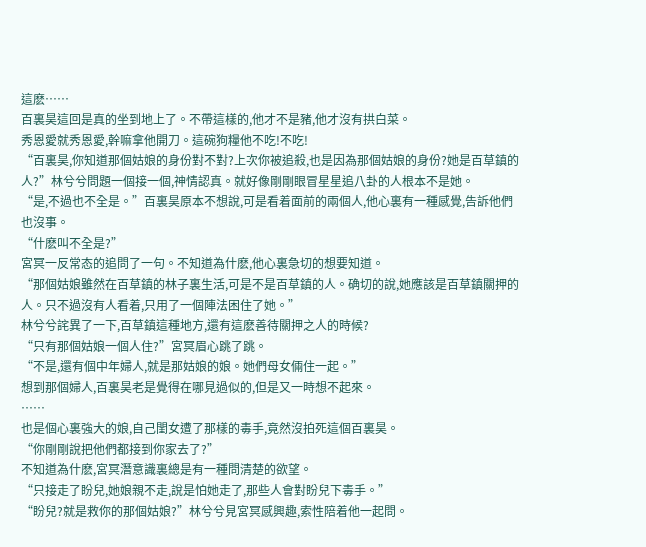這麽……
百裏昊這回是真的坐到地上了。不帶這樣的,他才不是豬,他才沒有拱白菜。
秀恩愛就秀恩愛,幹嘛拿他開刀。這碗狗糧他不吃!不吃!
“百裏昊,你知道那個姑娘的身份對不對?上次你被追殺,也是因為那個姑娘的身份?她是百草鎮的人?”林兮兮問題一個接一個,神情認真。就好像剛剛眼冒星星追八卦的人根本不是她。
“是,不過也不全是。”百裏昊原本不想說,可是看着面前的兩個人,他心裏有一種感覺,告訴他們也沒事。
“什麽叫不全是?”
宮冥一反常态的追問了一句。不知道為什麽,他心裏急切的想要知道。
“那個姑娘雖然在百草鎮的林子裏生活,可是不是百草鎮的人。确切的說,她應該是百草鎮關押的人。只不過沒有人看着,只用了一個陣法困住了她。”
林兮兮詫異了一下,百草鎮這種地方,還有這麽善待關押之人的時候?
“只有那個姑娘一個人住?”宮冥眉心跳了跳。
“不是,還有個中年婦人,就是那姑娘的娘。她們母女倆住一起。”
想到那個婦人,百裏昊老是覺得在哪見過似的,但是又一時想不起來。
……
也是個心裏強大的娘,自己閨女遭了那樣的毒手,竟然沒拍死這個百裏昊。
“你剛剛說把他們都接到你家去了?”
不知道為什麽,宮冥潛意識裏總是有一種問清楚的欲望。
“只接走了盼兒,她娘親不走,說是怕她走了,那些人會對盼兒下毒手。”
“盼兒?就是救你的那個姑娘?”林兮兮見宮冥感興趣,索性陪着他一起問。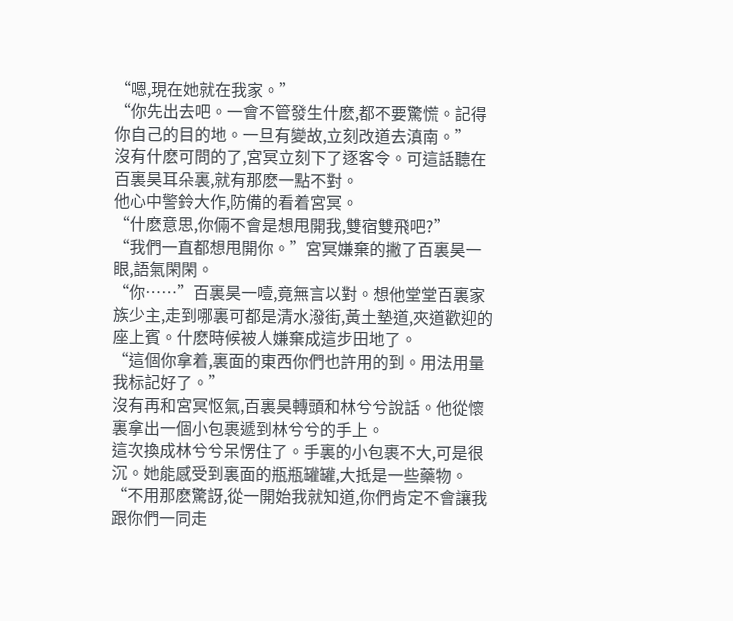“嗯,現在她就在我家。”
“你先出去吧。一會不管發生什麽,都不要驚慌。記得你自己的目的地。一旦有變故,立刻改道去滇南。”
沒有什麽可問的了,宮冥立刻下了逐客令。可這話聽在百裏昊耳朵裏,就有那麽一點不對。
他心中警鈴大作,防備的看着宮冥。
“什麽意思,你倆不會是想甩開我,雙宿雙飛吧?”
“我們一直都想甩開你。”宮冥嫌棄的撇了百裏昊一眼,語氣閑閑。
“你……”百裏昊一噎,竟無言以對。想他堂堂百裏家族少主,走到哪裏可都是清水潑街,黃土墊道,夾道歡迎的座上賓。什麽時候被人嫌棄成這步田地了。
“這個你拿着,裏面的東西你們也許用的到。用法用量我标記好了。”
沒有再和宮冥怄氣,百裏昊轉頭和林兮兮說話。他從懷裏拿出一個小包裹遞到林兮兮的手上。
這次換成林兮兮呆愣住了。手裏的小包裹不大,可是很沉。她能感受到裏面的瓶瓶罐罐,大抵是一些藥物。
“不用那麽驚訝,從一開始我就知道,你們肯定不會讓我跟你們一同走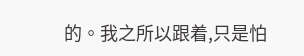的。我之所以跟着,只是怕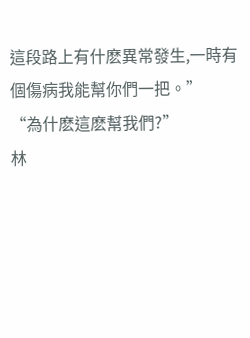這段路上有什麽異常發生,一時有個傷病我能幫你們一把。”
“為什麽這麽幫我們?”
林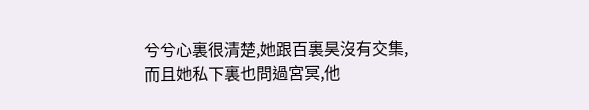兮兮心裏很清楚,她跟百裏昊沒有交集,而且她私下裏也問過宮冥,他